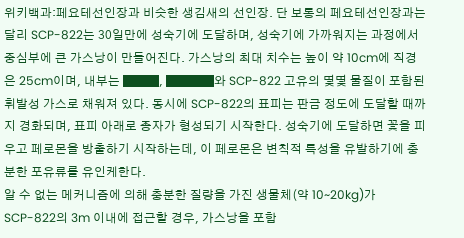위키백과:페요테선인장과 비슷한 생김새의 선인장. 단 보통의 페요테선인장과는 달리 SCP-822는 30일만에 성숙기에 도달하며, 성숙기에 가까워지는 과정에서 중심부에 큰 가스낭이 만들어진다. 가스낭의 최대 치수는 높이 약 10cm에 직경은 25cm이며, 내부는 ███, ████와 SCP-822 고유의 몇몇 물질이 포함된 휘발성 가스로 채워져 있다. 동시에 SCP-822의 표피는 판금 정도에 도달할 때까지 경화되며, 표피 아래로 종자가 형성되기 시작한다. 성숙기에 도달하면 꽃을 피우고 페로몬을 방출하기 시작하는데, 이 페로몬은 변칙적 특성을 유발하기에 충분한 포유류를 유인케한다.
알 수 없는 메커니즘에 의해 충분한 질량을 가진 생물체(약 10~20kg)가 SCP-822의 3m 이내에 접근할 경우, 가스낭을 포함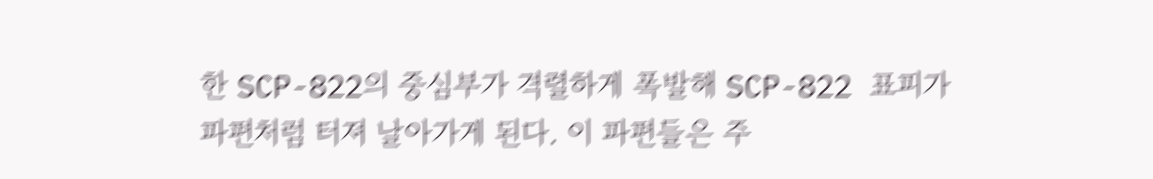한 SCP-822의 중심부가 격렬하게 폭발해 SCP-822 표피가 파편처럼 터져 날아가게 된다. 이 파편들은 주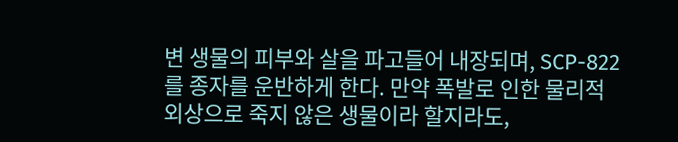변 생물의 피부와 살을 파고들어 내장되며, SCP-822를 종자를 운반하게 한다. 만약 폭발로 인한 물리적 외상으로 죽지 않은 생물이라 할지라도,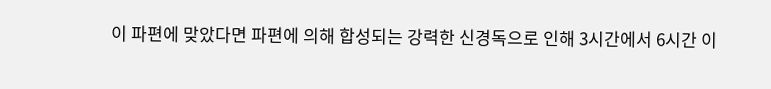이 파편에 맞았다면 파편에 의해 합성되는 강력한 신경독으로 인해 3시간에서 6시간 이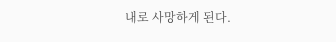내로 사망하게 된다.